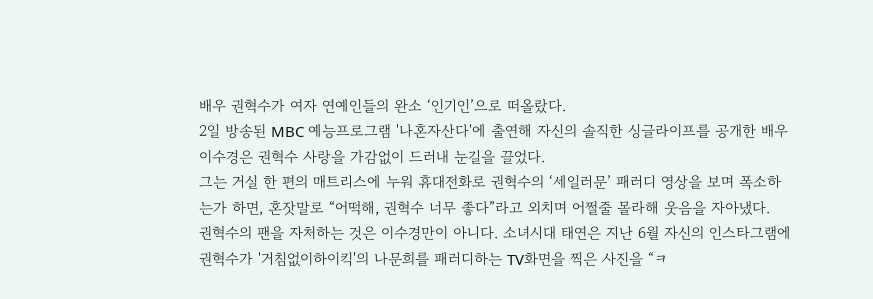배우 권혁수가 여자 연예인들의 완소 ‘인기인’으로 떠올랐다.
2일 방송된 MBC 예능프로그램 '나혼자산다'에 출연해 자신의 솔직한 싱글라이프를 공개한 배우 이수경은 권혁수 사랑을 가감없이 드러내 눈길을 끌었다.
그는 거실 한 편의 매트리스에 누워 휴대전화로 권혁수의 ‘세일러문’ 패러디 영상을 보며 폭소하는가 하면, 혼잣말로 “어떡해, 권혁수 너무 좋다”라고 외치며 어쩔줄 몰라해 웃음을 자아냈다.
권혁수의 팬을 자처하는 것은 이수경만이 아니다. 소녀시대 태연은 지난 6월 자신의 인스타그램에 권혁수가 '거침없이하이킥'의 나문희를 패러디하는 TV화면을 찍은 사진을 “ㅋ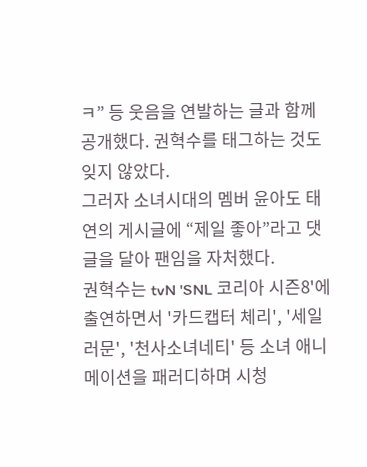ㅋ” 등 웃음을 연발하는 글과 함께 공개했다. 권혁수를 태그하는 것도 잊지 않았다.
그러자 소녀시대의 멤버 윤아도 태연의 게시글에 “제일 좋아”라고 댓글을 달아 팬임을 자처했다.
권혁수는 tvN 'SNL 코리아 시즌8'에 출연하면서 '카드캡터 체리', '세일러문', '천사소녀네티' 등 소녀 애니메이션을 패러디하며 시청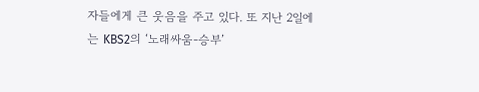자들에게 큰 웃음을 주고 있다. 또 지난 2일에는 KBS2의 ‘노래싸움-승부’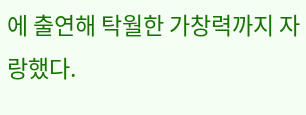에 출연해 탁월한 가창력까지 자랑했다.